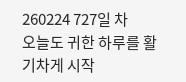260224 727일 차
오늘도 귀한 하루를 활기차게 시작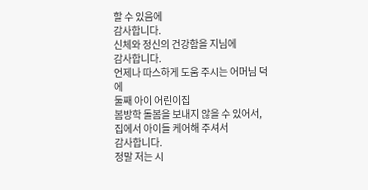할 수 있음에
감사합니다.
신체와 정신의 건강함을 지님에
감사합니다.
언제나 따스하게 도움 주시는 어머님 덕에
둘째 아이 어린이집
봄방학 돌봄을 보내지 않을 수 있어서,
집에서 아이들 케어해 주셔서
감사합니다.
정말 저는 시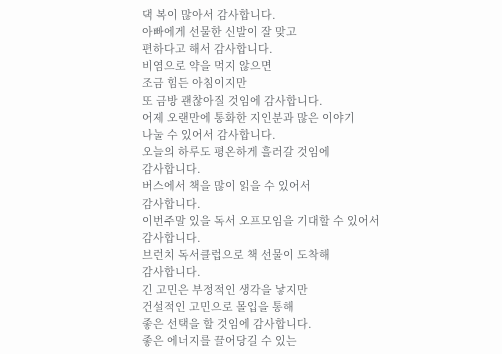댁 복이 많아서 감사합니다.
아빠에게 선물한 신발이 잘 맞고
편하다고 해서 감사합니다.
비염으로 약을 먹지 않으면
조금 힘든 아침이지만
또 금방 괜찮아질 것임에 감사합니다.
어제 오랜만에 통화한 지인분과 많은 이야기
나눌 수 있어서 감사합니다.
오늘의 하루도 평온하게 흘러갈 것임에
감사합니다.
버스에서 책을 많이 읽을 수 있어서
감사합니다.
이번주말 있을 독서 오프모임을 기대할 수 있어서
감사합니다.
브런치 독서클럽으로 책 선물이 도착해
감사합니다.
긴 고민은 부정적인 생각을 낳지만
건설적인 고민으로 몰입을 통해
좋은 선택을 할 것임에 감사합니다.
좋은 에너지를 끌어당길 수 있는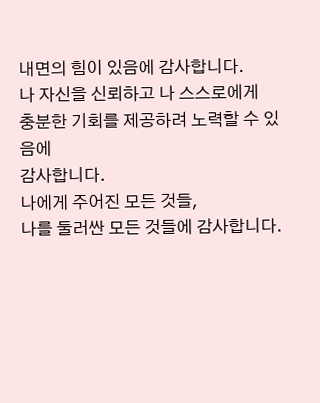내면의 힘이 있음에 감사합니다.
나 자신을 신뢰하고 나 스스로에게
충분한 기회를 제공하려 노력할 수 있음에
감사합니다.
나에게 주어진 모든 것들,
나를 둘러싼 모든 것들에 감사합니다.